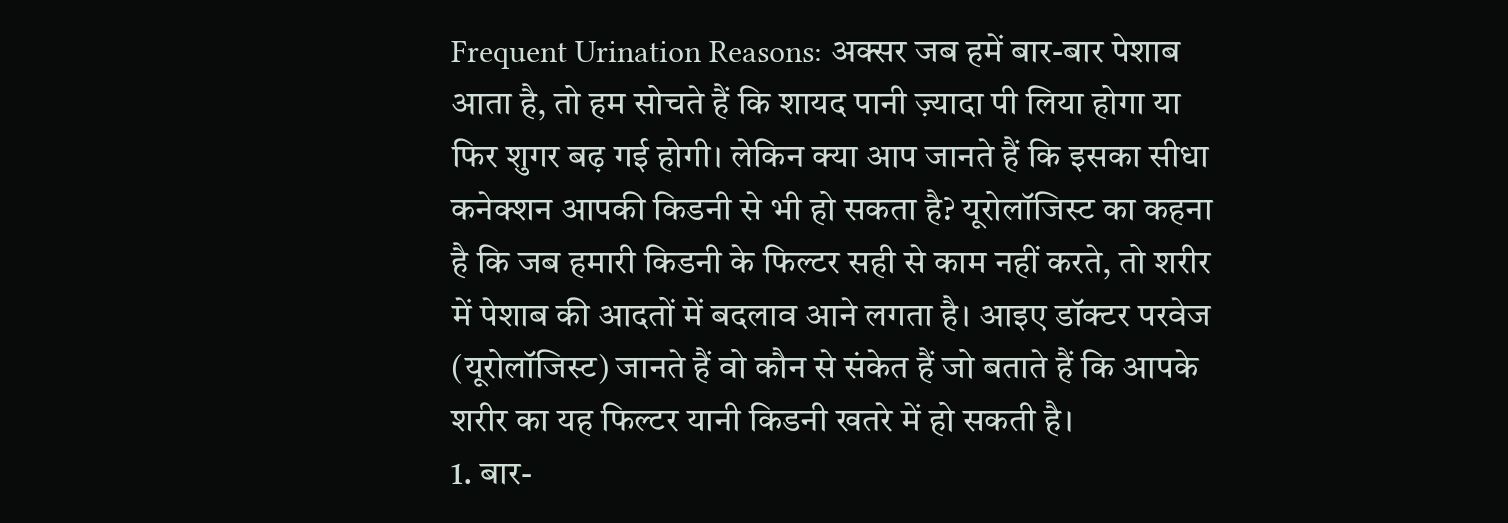Frequent Urination Reasons: अक्सर जब हमें बार-बार पेशाब आता है, तो हम सोचते हैं कि शायद पानी ज़्यादा पी लिया होगा या फिर शुगर बढ़ गई होगी। लेकिन क्या आप जानते हैं कि इसका सीधा कनेक्शन आपकी किडनी से भी हो सकता है? यूरोलॉजिस्ट का कहना है कि जब हमारी किडनी के फिल्टर सही से काम नहीं करते, तो शरीर में पेशाब की आदतों में बदलाव आने लगता है। आइए डॉक्टर परवेज (यूरोलॉजिस्ट) जानते हैं वो कौन से संकेत हैं जो बताते हैं कि आपके शरीर का यह फिल्टर यानी किडनी खतरे में हो सकती है।
1. बार-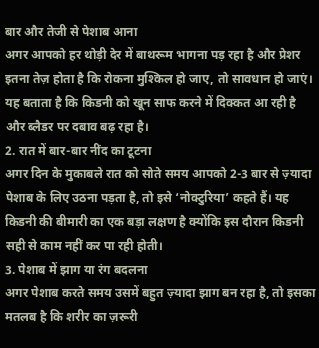बार और तेजी से पेशाब आना
अगर आपको हर थोड़ी देर में बाथरूम भागना पड़ रहा है और प्रेशर इतना तेज़ होता है कि रोकना मुश्किल हो जाए, तो सावधान हो जाएं। यह बताता है कि किडनी को खून साफ करने में दिक्कत आ रही है और ब्लैडर पर दबाव बढ़ रहा है।
2. रात में बार-बार नींद का टूटना
अगर दिन के मुकाबले रात को सोते समय आपको 2-3 बार से ज़्यादा पेशाब के लिए उठना पड़ता है, तो इसे ‘नोक्टुरिया’ कहते हैं। यह किडनी की बीमारी का एक बड़ा लक्षण है क्योंकि इस दौरान किडनी सही से काम नहीं कर पा रही होती।
3. पेशाब में झाग या रंग बदलना
अगर पेशाब करते समय उसमें बहुत ज़्यादा झाग बन रहा है, तो इसका मतलब है कि शरीर का ज़रूरी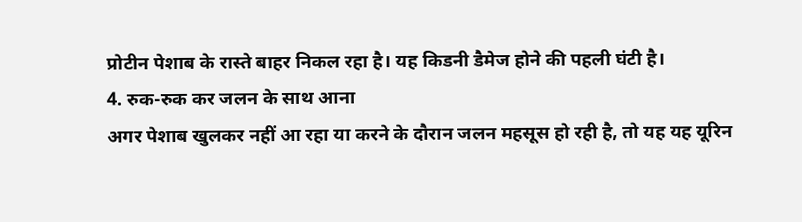प्रोटीन पेशाब के रास्ते बाहर निकल रहा है। यह किडनी डैमेज होने की पहली घंटी है।
4. रुक-रुक कर जलन के साथ आना
अगर पेशाब खुलकर नहीं आ रहा या करने के दौरान जलन महसूस हो रही है, तो यह यह यूरिन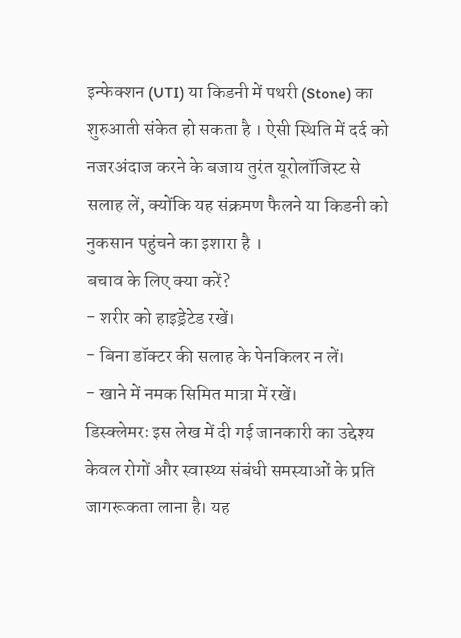इन्फेक्शन (UTI) या किडनी में पथरी (Stone) का शुरुआती संकेत हो सकता है । ऐसी स्थिति में दर्द को नजरअंदाज करने के बजाय तुरंत यूरोलॉजिस्ट से सलाह लें, क्योंकि यह संक्रमण फैलने या किडनी को नुकसान पहुंचने का इशारा है ।
बचाव के लिए क्या करें?
- शरीर को हाइड्रेटेड रखें।
- बिना डॉक्टर की सलाह के पेनकिलर न लें।
- खाने में नमक सिमित मात्रा में रखें।
डिस्क्लेमरः इस लेख में दी गई जानकारी का उद्देश्य केवल रोगों और स्वास्थ्य संबंधी समस्याओं के प्रति जागरूकता लाना है। यह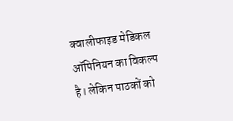क्वालीफाइड मेडिकल ऑपिनियन का विकल्प है। लेकिन पाठकों को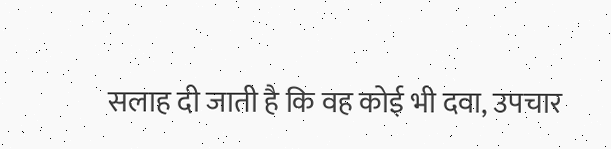सलाह दी जाती है कि वह कोई भी दवा, उपचार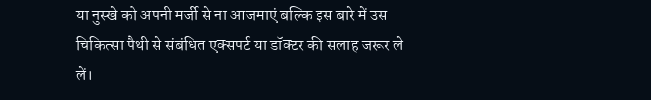या नुस्खे को अपनी मर्जी से ना आजमाएं बल्कि इस बारे में उस चिकित्सा पैथी से संबंधित एक्सपर्ट या डॉक्टर की सलाह जरूर ले लें।